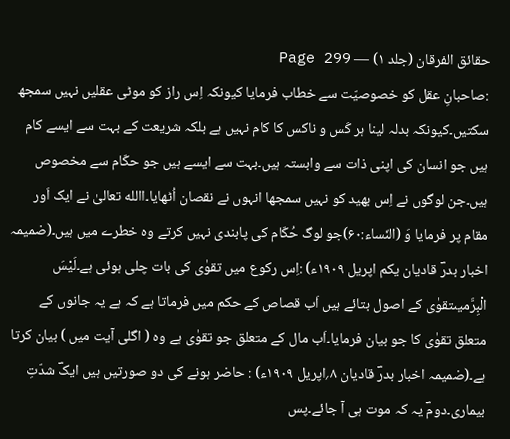حقائق الفرقان (جلد ۱) — Page 299
:صاحبانِ عقل کو خصوصیّت سے خطاب فرمایا کیونکہ اِس راز کو موٹی عقلیں نہیں سمجھ سکتیں۔کیونکہ بدلہ لینا ہر کَس و ناکس کا کام نہیں ہے بلکہ شریعت کے بہت سے ایسے کام ہیں جو انسان کی اپنی ذات سے وابستہ ہیں۔بہت سے ایسے ہیں جو حکّام سے مخصوص ہیں۔جن لوگوں نے اِس بھید کو نہیں سمجھا انہوں نے نقصان اُٹھایا۔االله تعالیٰ نے ایک اَور مقام پر فرمایا وَ (النّساء:۶۰)جو لوگ حُکّام کی پابندی نہیں کرتے وہ خطرے میں ہیں۔(ضمیمہ اخبار بدرؔ قادیان یکم اپریل ۱۹۰۹ء) :اِس رکوع میں تقوٰی کی بات چلی ہوئی ہے۔لَیْسَ الْبِرَّمیںتقوٰی کے اصول بتائے ہیں اَب قصاص کے حکم میں فرماتا ہے کہ ہے یہ جانوں کے متعلق تقوٰی کا جو بیان فرمایا۔اَب مال کے متعلق جو تقوٰی ہے وہ ( اگلی آیت میں ) بیان کرتا ہے۔(ضمیمہ اخبار بدرؔ قادیان ۸؍اپریل ۱۹۰۹ء) : حاضر ہونے کی دو صورتیں ہیں ایکؔ شدّتِ بیماری۔دومؔ یہ کہ موت ہی آ جائے۔پس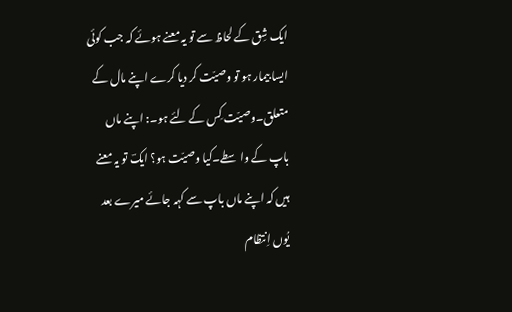ایک شِق کے لحاظ سے تو یہ معنے ہوئے کہ جب کوئی ایسا بیمار ہو تو وصیّت کر دیا کرے اپنے مال کے متعلق۔وصیّت کِس کے لئے ہو۔: اپنے ماں باپ کے واسطے۔کیا وصیّت ہو؟ ایکؔ تو یہ معنے ہیں کہ اپنے ماں باپ سے کہہ جائے میرے بعد یُوں اِنتظام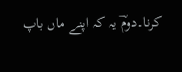کرنا۔دومؔ یہ کہ اپنے ماں باپ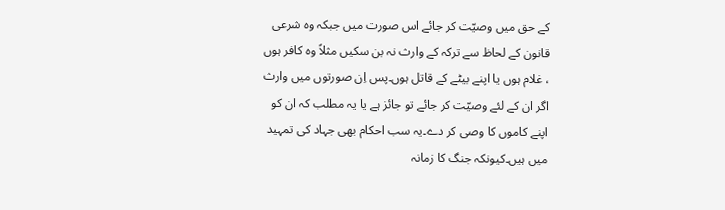کے حق میں وصیّت کر جائے اس صورت میں جبکہ وہ شرعی قانون کے لحاظ سے ترکہ کے وارث نہ بن سکیں مثلاً وہ کافر ہوں ، غلام ہوں یا اپنے بیٹے کے قاتل ہوں۔پس اِن صورتوں میں وارث اگر ان کے لئے وصیّت کر جائے تو جائز ہے یا یہ مطلب کہ ان کو اپنے کاموں کا وصی کر دے۔یہ سب احکام بھی جہاد کی تمہید میں ہیں۔کیونکہ جنگ کا زمانہ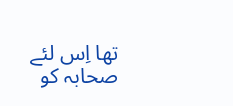تھا اِس لئے صحابہ کو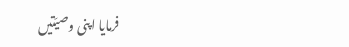فرمایا اپنی وصیّتیں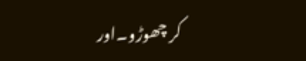کر چھوڑو۔اور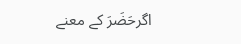اگرحَضَرَ کے معنے